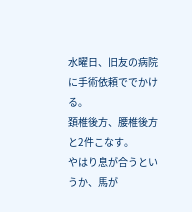水曜日、旧友の病院に手術依頼ででかける。
頚椎後方、腰椎後方と2件こなす。
やはり息が合うというか、馬が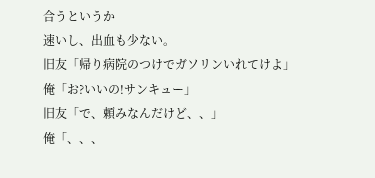合うというか
速いし、出血も少ない。
旧友「帰り病院のつけでガソリンいれてけよ」
俺「お?いいの!サンキュー」
旧友「で、頼みなんだけど、、」
俺「、、、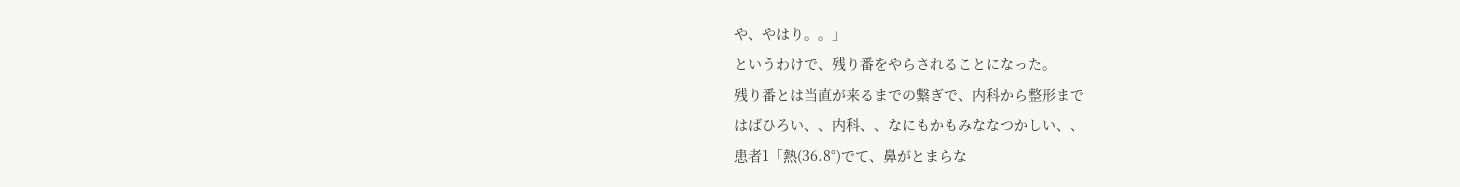や、やはり。。」
というわけで、残り番をやらされることになった。
残り番とは当直が来るまでの繋ぎで、内科から整形まで
はばひろい、、内科、、なにもかもみななつかしい、、
患者1「熱(36.8°)でて、鼻がとまらな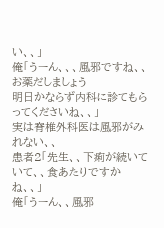い、、」
俺「うーん、、、風邪ですね、、お薬だしましょう
明日かならず内科に診てもらってくださいね、、」
実は脊椎外科医は風邪がみれない、、
患者2「先生、、下痢が続いていて、、食あたりですかね、、」
俺「うーん、、風邪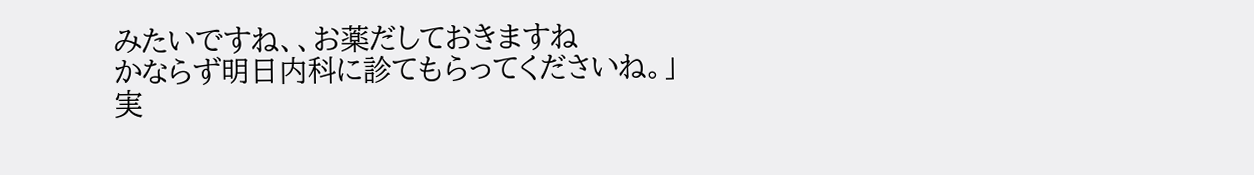みたいですね、、お薬だしておきますね
かならず明日内科に診てもらってくださいね。」
実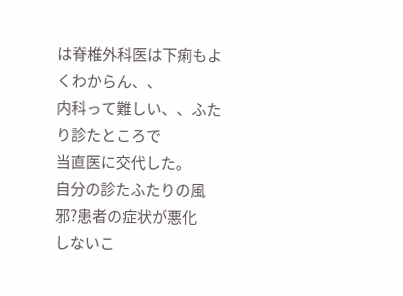は脊椎外科医は下痢もよくわからん、、
内科って難しい、、ふたり診たところで
当直医に交代した。
自分の診たふたりの風邪?患者の症状が悪化
しないこ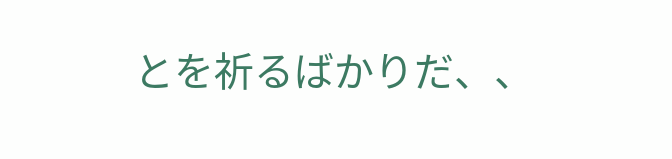とを祈るばかりだ、、